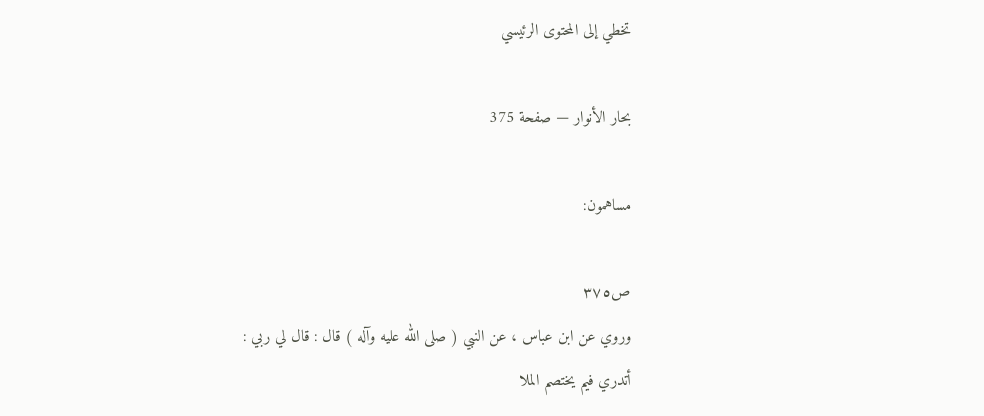تخطي إلى المحتوى الرئيسي

بحار الأنوار — صفحة 375

مساهمون:

ص٣٧٥
وروي عن ابن عباس ، عن النبي ( صلى الله عليه وآله ) قال : قال لي ربي : أتدري فيم يختصم الملا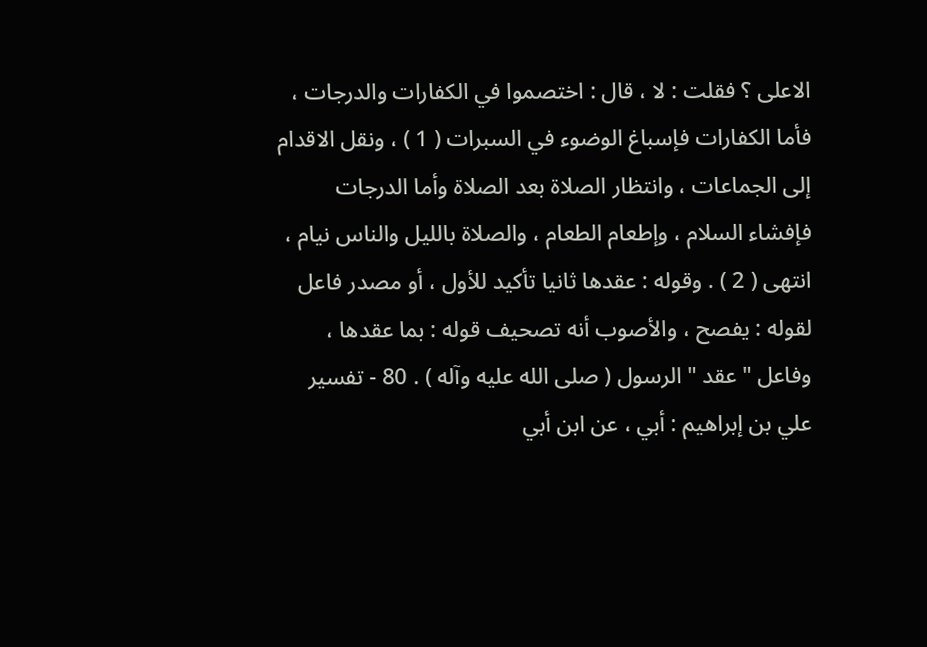الاعلى ؟ فقلت : لا ، قال : اختصموا في الكفارات والدرجات ، فأما الكفارات فإسباغ الوضوء في السبرات ( 1 ) ، ونقل الاقدام إلى الجماعات ، وانتظار الصلاة بعد الصلاة وأما الدرجات فإفشاء السلام ، وإطعام الطعام ، والصلاة بالليل والناس نيام ، انتهى ( 2 ) . وقوله : عقدها ثانيا تأكيد للأول ، أو مصدر فاعل لقوله : يفصح ، والأصوب أنه تصحيف قوله : بما عقدها ، وفاعل " عقد " الرسول ( صلى الله عليه وآله ) . 80 - تفسير علي بن إبراهيم : أبي ، عن ابن أبي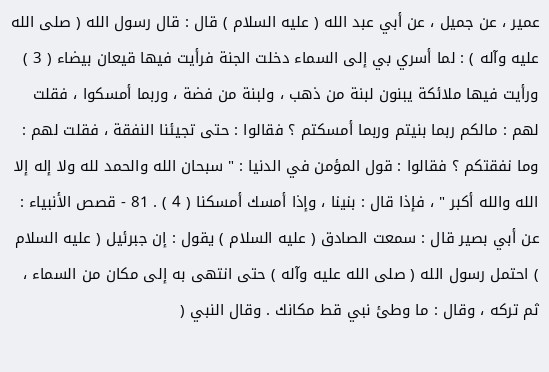عمير ، عن جميل ، عن أبي عبد الله ( عليه السلام ) قال : قال رسول الله ( صلى الله عليه وآله ) : لما أسري بي إلى السماء دخلت الجنة فرأيت فيها قيعان بيضاء ( 3 ) ورأيت فيها ملائكة يبنون لبنة من ذهب ، ولبنة من فضة ، وربما أمسكوا ، فقلت لهم : مالكم ربما بنيتم وربما أمسكتم ؟ فقالوا : حتى تجيئنا النفقة ، فقلت لهم : وما نفقتكم ؟ فقالوا : قول المؤمن في الدنيا : " سبحان الله والحمد لله ولا إله إلا الله والله أكبر " ، فإذا قال : بنينا ، وإذا أمسك أمسكنا ( 4 ) . 81 - قصص الأنبياء : عن أبي بصير قال : سمعت الصادق ( عليه السلام ) يقول : إن جبرئيل ( عليه السلام ) احتمل رسول الله ( صلى الله عليه وآله ) حتى انتهى به إلى مكان من السماء ، ثم تركه ، وقال : ما وطئ نبي قط مكانك . وقال النبي (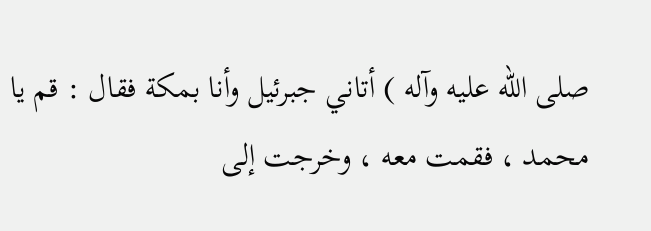صلى الله عليه وآله ) أتاني جبرئيل وأنا بمكة فقال : قم يا محمد ، فقمت معه ، وخرجت إلى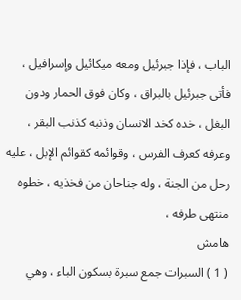الباب ، فإذا جبرئيل ومعه ميكائيل وإسرافيل ، فأتى جبرئيل بالبراق ، وكان فوق الحمار ودون البغل ، خده كخد الانسان وذنبه كذنب البقر ، وعرفه كعرف الفرس ، وقوائمه كقوائم الإبل ، عليه رحل من الجنة ، وله جناحان من فخذيه ، خطوه منتهى طرفه ،
هامش
( 1 ) السبرات جمع سبرة بسكون الباء ، وهي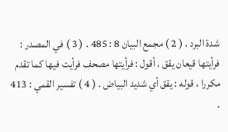شدة البرد . ( 2 ) مجمع البيان 8 : 485 . ( 3 ) في المصدر : فرأيتها قيعان يقق . أقول : فرأيتها مصحف فرأيت فيها كما تقدم مكررا ، قوله : يقق أي شديد البياض . ( 4 ) تفسير القمي : 413 .